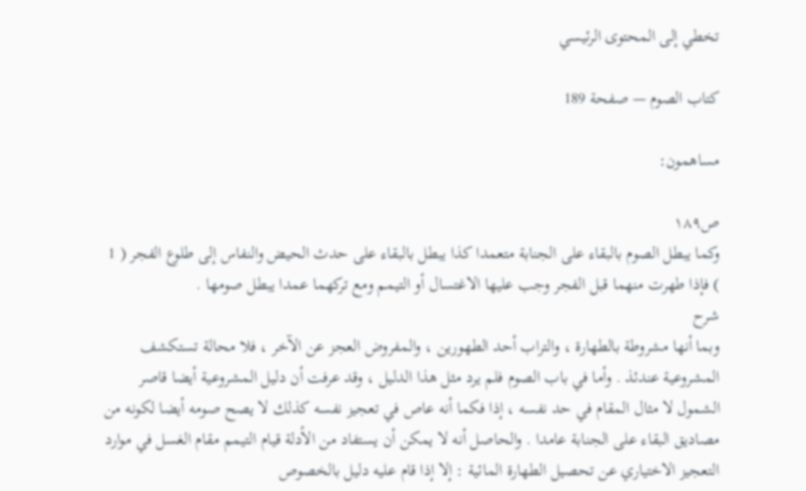تخطي إلى المحتوى الرئيسي

كتاب الصوم — صفحة 189

مساهمون:

ص١٨٩
وكما يبطل الصوم بالبقاء على الجنابة متعمدا كذا يبطل بالبقاء على حدث الحيض والنفاس إلى طلوع الفجر ( 1 ) فإذا طهرت منهما قبل الفجر وجب عليها الاغتسال أو التيمم ومع تركهما عمدا يبطل صومها .
شرح
وبما أنها مشروطة بالطهارة ، والتراب أحد الطهورين ، والمفروض العجز عن الآخر ، فلا محالة تستكشف المشروعية عندئذ . وأما في باب الصوم فلم يرد مثل هذا الدليل ، وقد عرفت أن دليل المشروعية أيضا قاصر الشمول لا مثال المقام في حد نفسه ، إذا فكما أنه عاص في تعجيز نفسه كذلك لا يصح صومه أيضا لكونه من مصاديق البقاء على الجنابة عامدا . والحاصل أنه لا يمكن أن يستفاد من الأدلة قيام التيمم مقام الغسل في موارد التعجيز الاختياري عن تحصيل الطهارة المائية : إلا إذا قام عليه دليل بالخصوص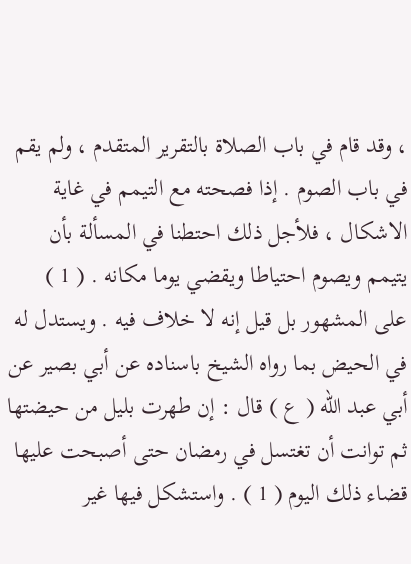، وقد قام في باب الصلاة بالتقرير المتقدم ، ولم يقم في باب الصوم . إذا فصحته مع التيمم في غاية الاشكال ، فلأجل ذلك احتطنا في المسألة بأن يتيمم ويصوم احتياطا ويقضي يوما مكانه . ( 1 ) على المشهور بل قيل إنه لا خلاف فيه . ويستدل له في الحيض بما رواه الشيخ باسناده عن أبي بصير عن أبي عبد الله ( ع ) قال : إن طهرت بليل من حيضتها ثم توانت أن تغتسل في رمضان حتى أصبحت عليها قضاء ذلك اليوم ( 1 ) . واستشكل فيها غير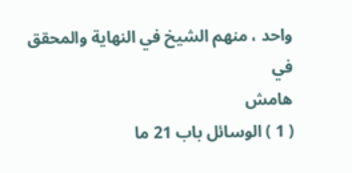واحد ، منهم الشيخ في النهاية والمحقق في
هامش
( 1 ) الوسائل باب 21 ما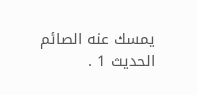يمسك عنه الصائم الحديث 1 .